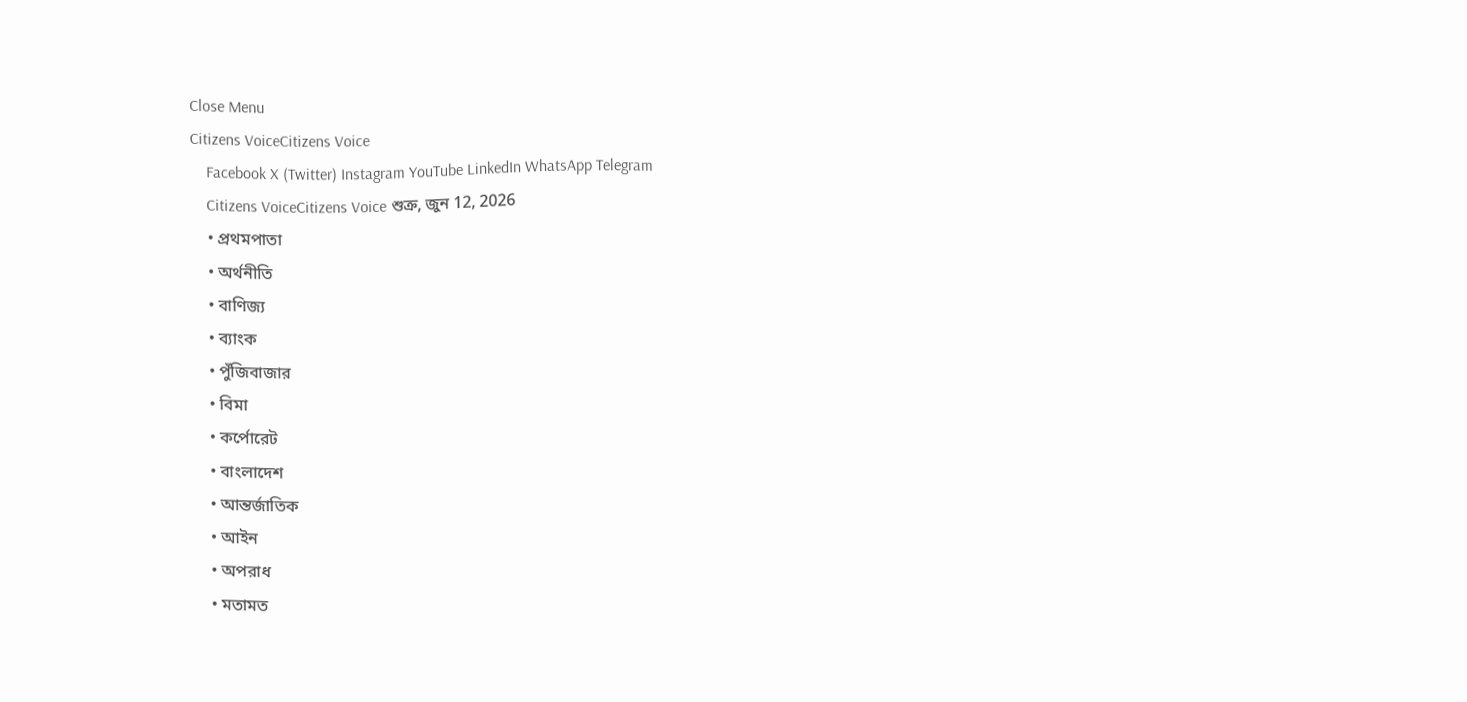Close Menu
Citizens VoiceCitizens Voice
    Facebook X (Twitter) Instagram YouTube LinkedIn WhatsApp Telegram
    Citizens VoiceCitizens Voice শুক্র, জুন 12, 2026
    • প্রথমপাতা
    • অর্থনীতি
    • বাণিজ্য
    • ব্যাংক
    • পুঁজিবাজার
    • বিমা
    • কর্পোরেট
    • বাংলাদেশ
    • আন্তর্জাতিক
    • আইন
    • অপরাধ
    • মতামত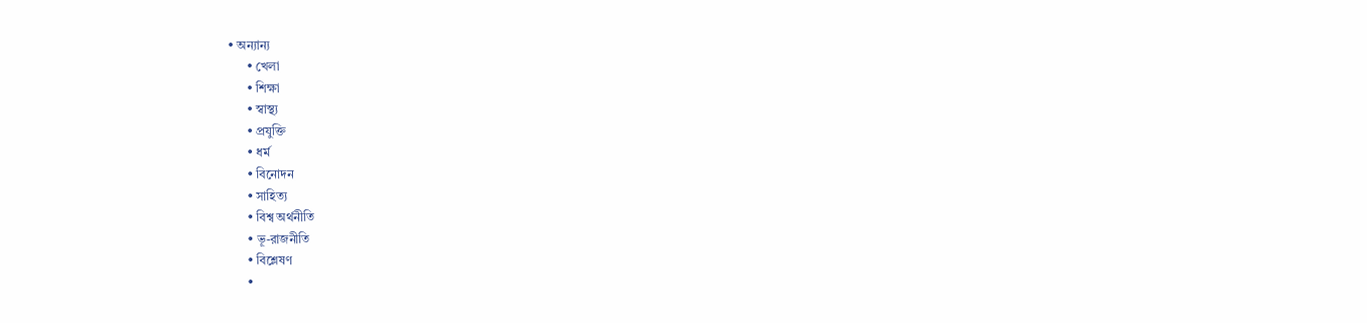• অন্যান্য
      • খেলা
      • শিক্ষা
      • স্বাস্থ্য
      • প্রযুক্তি
      • ধর্ম
      • বিনোদন
      • সাহিত্য
      • বিশ্ব অর্থনীতি
      • ভূ-রাজনীতি
      • বিশ্লেষণ
      •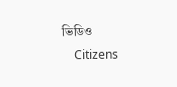ভিডিও
    Citizens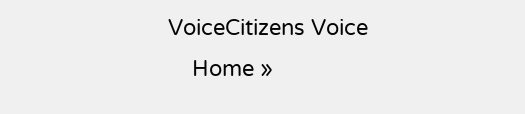VoiceCitizens Voice
    Home »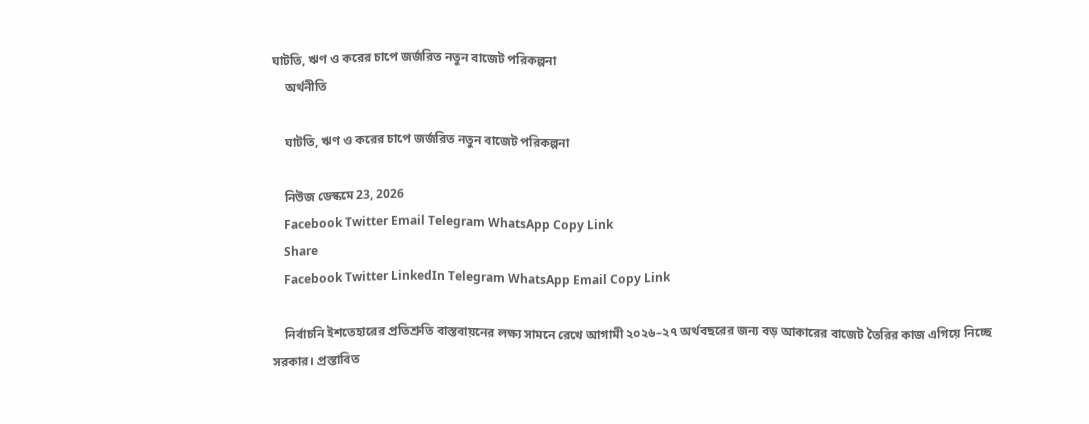ঘাটতি, ঋণ ও করের চাপে জর্জরিত নতুন বাজেট পরিকল্পনা
    অর্থনীতি

    ঘাটতি, ঋণ ও করের চাপে জর্জরিত নতুন বাজেট পরিকল্পনা

    নিউজ ডেস্কমে 23, 2026
    Facebook Twitter Email Telegram WhatsApp Copy Link
    Share
    Facebook Twitter LinkedIn Telegram WhatsApp Email Copy Link

    নির্বাচনি ইশতেহারের প্রতিশ্রুতি বাস্তবায়নের লক্ষ্য সামনে রেখে আগামী ২০২৬–২৭ অর্থবছরের জন্য বড় আকারের বাজেট তৈরির কাজ এগিয়ে নিচ্ছে সরকার। প্রস্তাবিত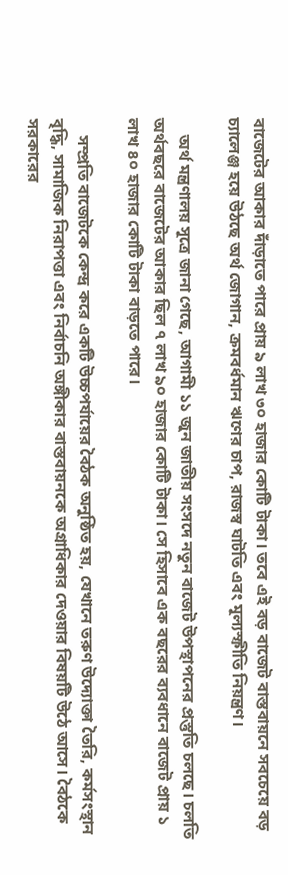বাজেটের আকার দাঁড়াতে পারে প্রায় ৯ লাখ ৩০ হাজার কোটি টাকা। তবে এই বড় বাজেট বাস্তবায়নে সবচেয়ে বড় চ্যালেঞ্জ হয়ে উঠছে অর্থ জোগান, ক্রমবর্ধমান ঋণের চাপ, রাজস্ব ঘাটতি এবং মূল্যস্ফীতি নিয়ন্ত্রণ।

    অর্থ মন্ত্রণালয় সূত্রে জানা গেছে, আগামী ১১ জুন জাতীয় সংসদে নতুন বাজেট উপস্থাপনের প্রস্তুতি চলছে। চলতি অর্থবছরে বাজেটের আকার ছিল ৭ লাখ ৯০ হাজার কোটি টাকা। সে হিসাবে এক বছরের ব্যবধানে বাজেট প্রায় ১ লাখ ৪০ হাজার কোটি টাকা বাড়তে পারে।

    সম্প্রতি বাজেটকে কেন্দ্র করে একটি উচ্চপর্যায়ের বৈঠক অনুষ্ঠিত হয়, যেখানে তরুণ উদ্যোক্তা তৈরি, কর্মসংস্থান বৃদ্ধি, সামাজিক নিরাপত্তা এবং নির্বাচনি অঙ্গীকার বাস্তবায়নকে অগ্রাধিকার দেওয়ার বিষয়টি উঠে আসে। বৈঠকে সরকারের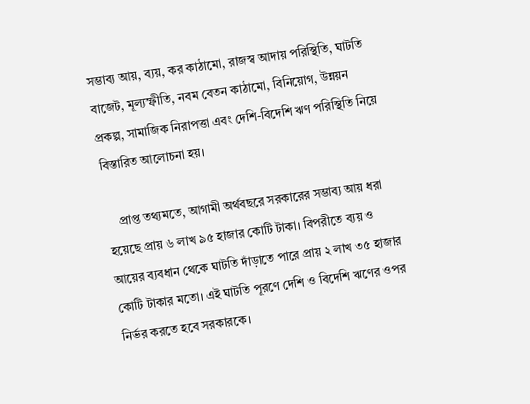সম্ভাব্য আয়, ব্যয়, কর কাঠামো, রাজস্ব আদায় পরিস্থিতি, ঘাটতি বাজেট, মূল্যস্ফীতি, নবম বেতন কাঠামো, বিনিয়োগ, উন্নয়ন প্রকল্প, সামাজিক নিরাপত্তা এবং দেশি-বিদেশি ঋণ পরিস্থিতি নিয়ে বিস্তারিত আলোচনা হয়।

    প্রাপ্ত তথ্যমতে, আগামী অর্থবছরে সরকারের সম্ভাব্য আয় ধরা হয়েছে প্রায় ৬ লাখ ৯৫ হাজার কোটি টাকা। বিপরীতে ব্যয় ও আয়ের ব্যবধান থেকে ঘাটতি দাঁড়াতে পারে প্রায় ২ লাখ ৩৫ হাজার কোটি টাকার মতো। এই ঘাটতি পূরণে দেশি ও বিদেশি ঋণের ওপর নির্ভর করতে হবে সরকারকে।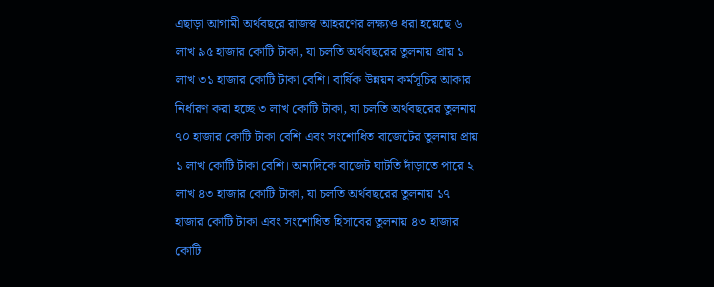এছাড়া আগামী অর্থবছরে রাজস্ব আহরণের লক্ষ্যও ধরা হয়েছে ৬ লাখ ৯৫ হাজার কোটি টাকা, যা চলতি অর্থবছরের তুলনায় প্রায় ১ লাখ ৩১ হাজার কোটি টাকা বেশি। বার্ষিক উন্নয়ন কর্মসূচির আকার নির্ধারণ করা হচ্ছে ৩ লাখ কোটি টাকা, যা চলতি অর্থবছরের তুলনায় ৭০ হাজার কোটি টাকা বেশি এবং সংশোধিত বাজেটের তুলনায় প্রায় ১ লাখ কোটি টাকা বেশি। অন্যদিকে বাজেট ঘাটতি দাঁড়াতে পারে ২ লাখ ৪৩ হাজার কোটি টাকা, যা চলতি অর্থবছরের তুলনায় ১৭ হাজার কোটি টাকা এবং সংশোধিত হিসাবের তুলনায় ৪৩ হাজার কোটি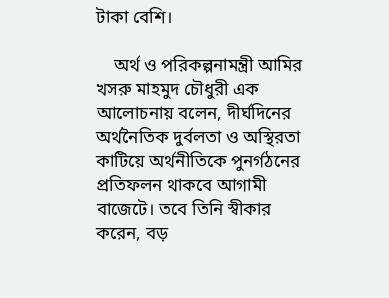টাকা বেশি।

    অর্থ ও পরিকল্পনামন্ত্রী আমির খসরু মাহমুদ চৌধুরী এক আলোচনায় বলেন, দীর্ঘদিনের অর্থনৈতিক দুর্বলতা ও অস্থিরতা কাটিয়ে অর্থনীতিকে পুনর্গঠনের প্রতিফলন থাকবে আগামী বাজেটে। তবে তিনি স্বীকার করেন, বড়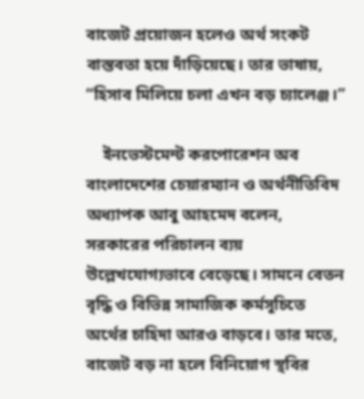বাজেট প্রয়োজন হলেও অর্থ সংকট বাস্তবতা হয়ে দাঁড়িয়েছে। তার ভাষায়, “হিসাব মিলিয়ে চলা এখন বড় চ্যালেঞ্জ।”

    ইনভেস্টমেন্ট করপোরেশন অব বাংলাদেশের চেয়ারম্যান ও অর্থনীতিবিদ অধ্যাপক আবু আহমেদ বলেন, সরকারের পরিচালন ব্যয় উল্লেখযোগ্যভাবে বেড়েছে। সামনে বেতন বৃদ্ধি ও বিভিন্ন সামাজিক কর্মসূচিতে অর্থের চাহিদা আরও বাড়বে। তার মতে, বাজেট বড় না হলে বিনিয়োগ স্থবির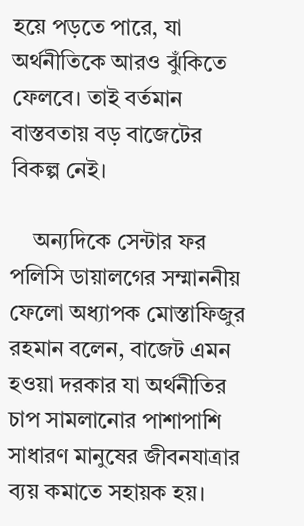হয়ে পড়তে পারে, যা অর্থনীতিকে আরও ঝুঁকিতে ফেলবে। তাই বর্তমান বাস্তবতায় বড় বাজেটের বিকল্প নেই।

    অন্যদিকে সেন্টার ফর পলিসি ডায়ালগের সম্মাননীয় ফেলো অধ্যাপক মোস্তাফিজুর রহমান বলেন, বাজেট এমন হওয়া দরকার যা অর্থনীতির চাপ সামলানোর পাশাপাশি সাধারণ মানুষের জীবনযাত্রার ব্যয় কমাতে সহায়ক হয়।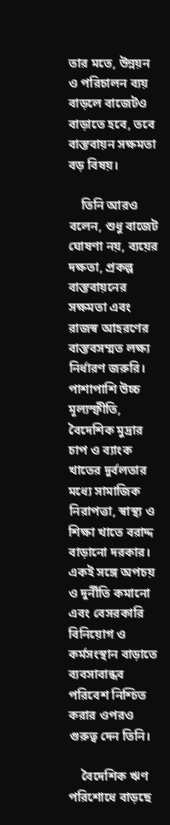তার মতে, উন্নয়ন ও পরিচালন ব্যয় বাড়লে বাজেটও বাড়াতে হবে, তবে বাস্তবায়ন সক্ষমতা বড় বিষয়।

    তিনি আরও বলেন, শুধু বাজেট ঘোষণা নয়, ব্যয়ের দক্ষতা, প্রকল্প বাস্তবায়নের সক্ষমতা এবং রাজস্ব আহরণের বাস্তবসম্মত লক্ষ্য নির্ধারণ জরুরি। পাশাপাশি উচ্চ মূল্যস্ফীতি, বৈদেশিক মুদ্রার চাপ ও ব্যাংক খাতের দুর্বলতার মধ্যে সামাজিক নিরাপত্তা, স্বাস্থ্য ও শিক্ষা খাতে বরাদ্দ বাড়ানো দরকার। একই সঙ্গে অপচয় ও দুর্নীতি কমানো এবং বেসরকারি বিনিয়োগ ও কর্মসংস্থান বাড়াতে ব্যবসাবান্ধব পরিবেশ নিশ্চিত করার ওপরও গুরুত্ব দেন তিনি।

    বৈদেশিক ঋণ পরিশোধে বাড়ছে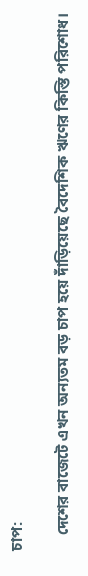চাপ:

    দেশের বাজেটে এখন অন্যতম বড় চাপ হয়ে দাঁড়িয়েছে বৈদেশিক ঋণের কিস্তি পরিশোধ।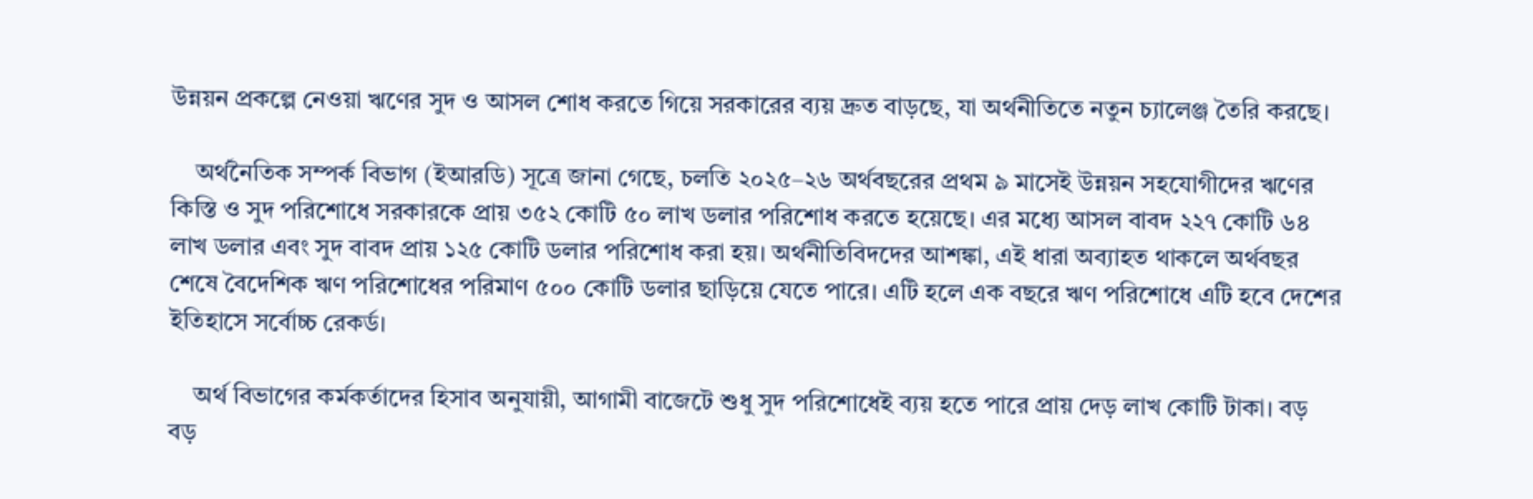উন্নয়ন প্রকল্পে নেওয়া ঋণের সুদ ও আসল শোধ করতে গিয়ে সরকারের ব্যয় দ্রুত বাড়ছে, যা অর্থনীতিতে নতুন চ্যালেঞ্জ তৈরি করছে।

    অর্থনৈতিক সম্পর্ক বিভাগ (ইআরডি) সূত্রে জানা গেছে, চলতি ২০২৫–২৬ অর্থবছরের প্রথম ৯ মাসেই উন্নয়ন সহযোগীদের ঋণের কিস্তি ও সুদ পরিশোধে সরকারকে প্রায় ৩৫২ কোটি ৫০ লাখ ডলার পরিশোধ করতে হয়েছে। এর মধ্যে আসল বাবদ ২২৭ কোটি ৬৪ লাখ ডলার এবং সুদ বাবদ প্রায় ১২৫ কোটি ডলার পরিশোধ করা হয়। অর্থনীতিবিদদের আশঙ্কা, এই ধারা অব্যাহত থাকলে অর্থবছর শেষে বৈদেশিক ঋণ পরিশোধের পরিমাণ ৫০০ কোটি ডলার ছাড়িয়ে যেতে পারে। এটি হলে এক বছরে ঋণ পরিশোধে এটি হবে দেশের ইতিহাসে সর্বোচ্চ রেকর্ড।

    অর্থ বিভাগের কর্মকর্তাদের হিসাব অনুযায়ী, আগামী বাজেটে শুধু সুদ পরিশোধেই ব্যয় হতে পারে প্রায় দেড় লাখ কোটি টাকা। বড় বড়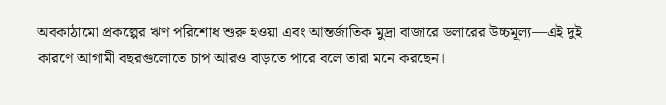অবকাঠামো প্রকল্পের ঋণ পরিশোধ শুরু হওয়া এবং আন্তর্জাতিক মুদ্রা বাজারে ডলারের উচ্চমূল্য—এই দুই কারণে আগামী বছরগুলোতে চাপ আরও বাড়তে পারে বলে তারা মনে করছেন।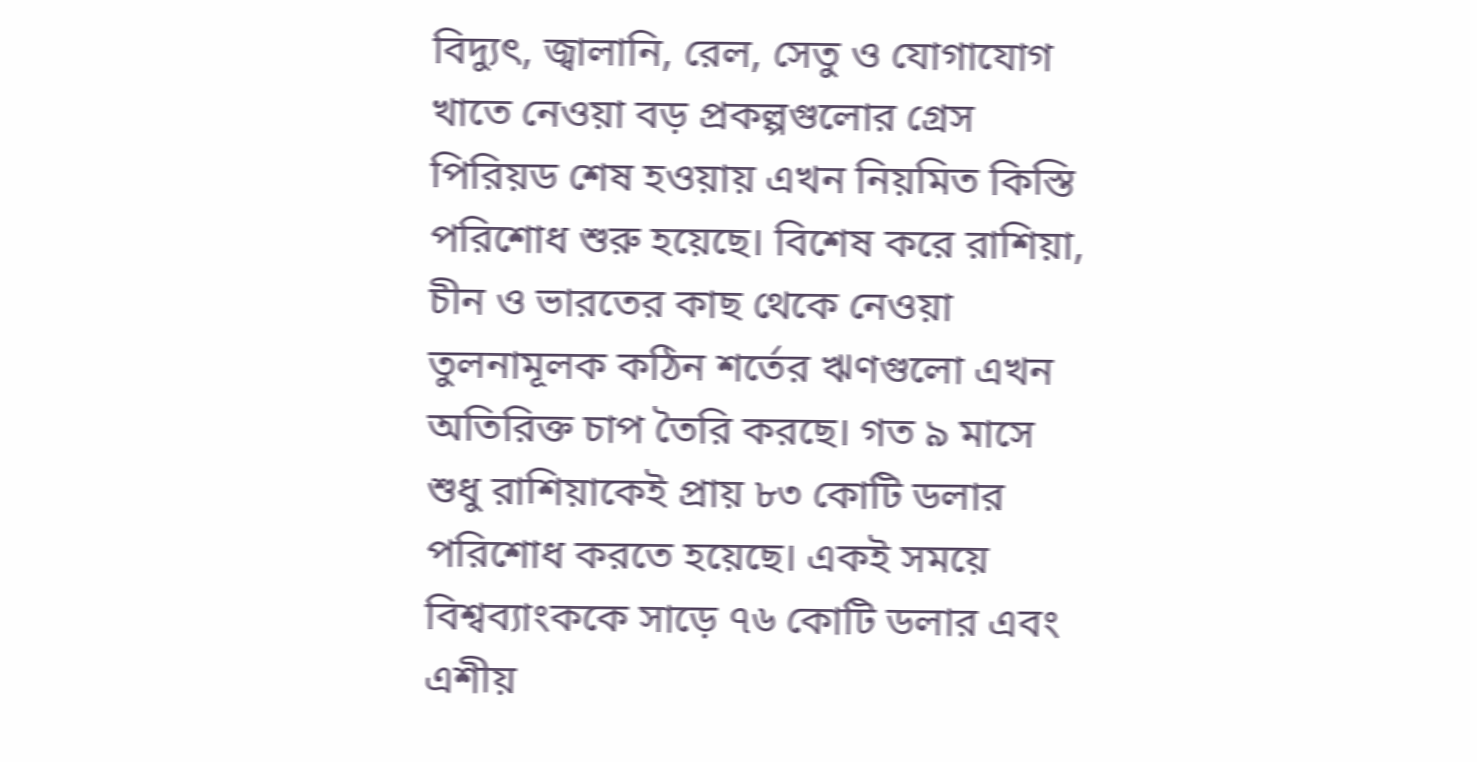বিদ্যুৎ, জ্বালানি, রেল, সেতু ও যোগাযোগ খাতে নেওয়া বড় প্রকল্পগুলোর গ্রেস পিরিয়ড শেষ হওয়ায় এখন নিয়মিত কিস্তি পরিশোধ শুরু হয়েছে। বিশেষ করে রাশিয়া, চীন ও ভারতের কাছ থেকে নেওয়া তুলনামূলক কঠিন শর্তের ঋণগুলো এখন অতিরিক্ত চাপ তৈরি করছে। গত ৯ মাসে শুধু রাশিয়াকেই প্রায় ৮৩ কোটি ডলার পরিশোধ করতে হয়েছে। একই সময়ে বিশ্বব্যাংককে সাড়ে ৭৬ কোটি ডলার এবং এশীয়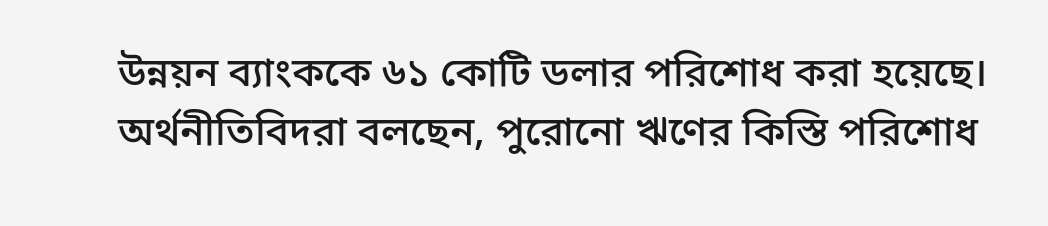উন্নয়ন ব্যাংককে ৬১ কোটি ডলার পরিশোধ করা হয়েছে। অর্থনীতিবিদরা বলছেন, পুরোনো ঋণের কিস্তি পরিশোধ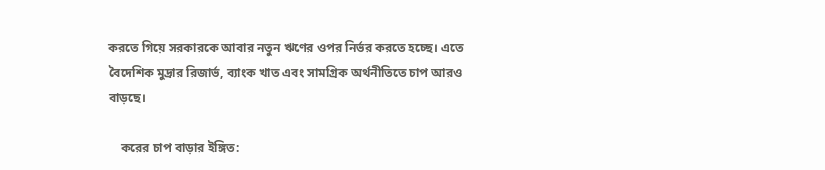করতে গিয়ে সরকারকে আবার নতুন ঋণের ওপর নির্ভর করতে হচ্ছে। এতে বৈদেশিক মুদ্রার রিজার্ভ, ব্যাংক খাত এবং সামগ্রিক অর্থনীতিতে চাপ আরও বাড়ছে।

    করের চাপ বাড়ার ইঙ্গিত: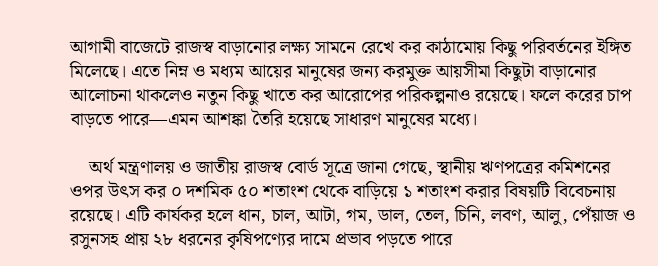আগামী বাজেটে রাজস্ব বাড়ানোর লক্ষ্য সামনে রেখে কর কাঠামোয় কিছু পরিবর্তনের ইঙ্গিত মিলেছে। এতে নিম্ন ও মধ্যম আয়ের মানুষের জন্য করমুক্ত আয়সীমা কিছুটা বাড়ানোর আলোচনা থাকলেও নতুন কিছু খাতে কর আরোপের পরিকল্পনাও রয়েছে। ফলে করের চাপ বাড়তে পারে—এমন আশঙ্কা তৈরি হয়েছে সাধারণ মানুষের মধ্যে।

    অর্থ মন্ত্রণালয় ও জাতীয় রাজস্ব বোর্ড সূত্রে জানা গেছে, স্থানীয় ঋণপত্রের কমিশনের ওপর উৎস কর ০ দশমিক ৫০ শতাংশ থেকে বাড়িয়ে ১ শতাংশ করার বিষয়টি বিবেচনায় রয়েছে। এটি কার্যকর হলে ধান, চাল, আটা, গম, ডাল, তেল, চিনি, লবণ, আলু, পেঁয়াজ ও রসুনসহ প্রায় ২৮ ধরনের কৃষিপণ্যের দামে প্রভাব পড়তে পারে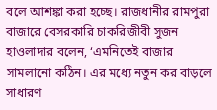বলে আশঙ্কা করা হচ্ছে। রাজধানীর রামপুরা বাজারে বেসরকারি চাকরিজীবী সুজন হাওলাদার বলেন, ‘এমনিতেই বাজার সামলানো কঠিন। এর মধ্যে নতুন কর বাড়লে সাধারণ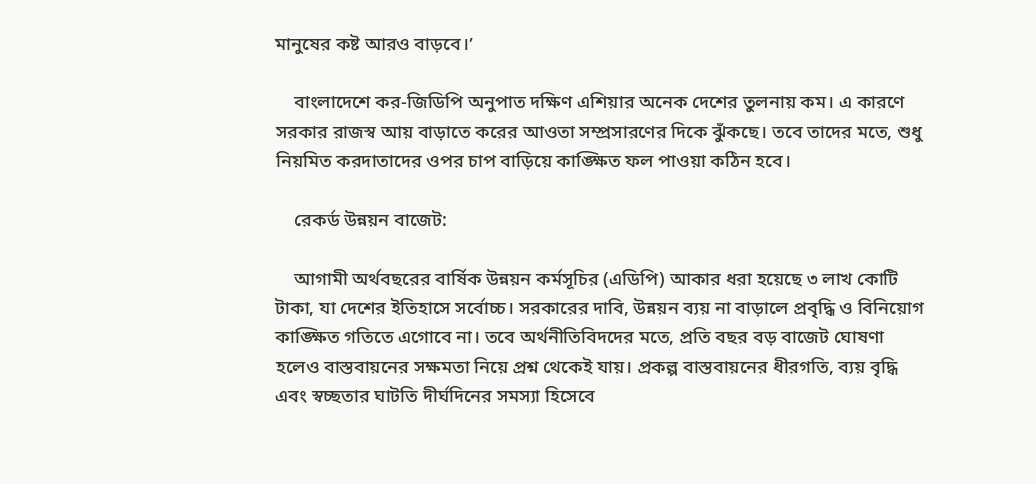মানুষের কষ্ট আরও বাড়বে।’

    বাংলাদেশে কর-জিডিপি অনুপাত দক্ষিণ এশিয়ার অনেক দেশের তুলনায় কম। এ কারণে সরকার রাজস্ব আয় বাড়াতে করের আওতা সম্প্রসারণের দিকে ঝুঁকছে। তবে তাদের মতে, শুধু নিয়মিত করদাতাদের ওপর চাপ বাড়িয়ে কাঙ্ক্ষিত ফল পাওয়া কঠিন হবে।

    রেকর্ড উন্নয়ন বাজেট:

    আগামী অর্থবছরের বার্ষিক উন্নয়ন কর্মসূচির (এডিপি) আকার ধরা হয়েছে ৩ লাখ কোটি টাকা, যা দেশের ইতিহাসে সর্বোচ্চ। সরকারের দাবি, উন্নয়ন ব্যয় না বাড়ালে প্রবৃদ্ধি ও বিনিয়োগ কাঙ্ক্ষিত গতিতে এগোবে না। তবে অর্থনীতিবিদদের মতে, প্রতি বছর বড় বাজেট ঘোষণা হলেও বাস্তবায়নের সক্ষমতা নিয়ে প্রশ্ন থেকেই যায়। প্রকল্প বাস্তবায়নের ধীরগতি, ব্যয় বৃদ্ধি এবং স্বচ্ছতার ঘাটতি দীর্ঘদিনের সমস্যা হিসেবে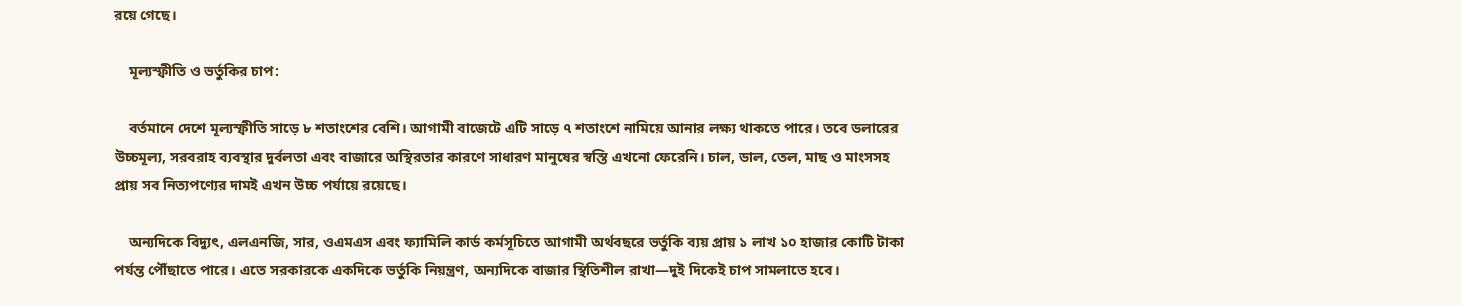রয়ে গেছে।

    মূল্যস্ফীতি ও ভর্তুকির চাপ:

    বর্তমানে দেশে মূল্যস্ফীতি সাড়ে ৮ শতাংশের বেশি। আগামী বাজেটে এটি সাড়ে ৭ শতাংশে নামিয়ে আনার লক্ষ্য থাকতে পারে। তবে ডলারের উচ্চমূল্য, সরবরাহ ব্যবস্থার দুর্বলতা এবং বাজারে অস্থিরতার কারণে সাধারণ মানুষের স্বস্তি এখনো ফেরেনি। চাল, ডাল, তেল, মাছ ও মাংসসহ প্রায় সব নিত্যপণ্যের দামই এখন উচ্চ পর্যায়ে রয়েছে।

    অন্যদিকে বিদ্যুৎ, এলএনজি, সার, ওএমএস এবং ফ্যামিলি কার্ড কর্মসূচিতে আগামী অর্থবছরে ভর্তুকি ব্যয় প্রায় ১ লাখ ১০ হাজার কোটি টাকা পর্যন্ত পৌঁছাতে পারে। এতে সরকারকে একদিকে ভর্তুকি নিয়ন্ত্রণ, অন্যদিকে বাজার স্থিতিশীল রাখা—দুই দিকেই চাপ সামলাতে হবে।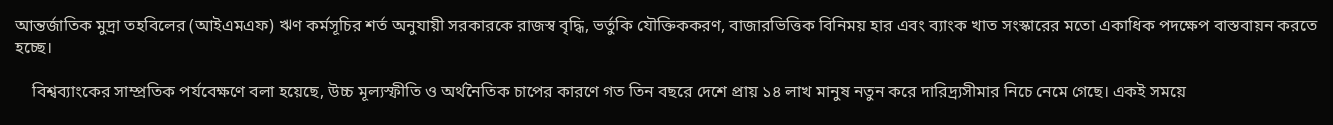আন্তর্জাতিক মুদ্রা তহবিলের (আইএমএফ) ঋণ কর্মসূচির শর্ত অনুযায়ী সরকারকে রাজস্ব বৃদ্ধি, ভর্তুকি যৌক্তিককরণ, বাজারভিত্তিক বিনিময় হার এবং ব্যাংক খাত সংস্কারের মতো একাধিক পদক্ষেপ বাস্তবায়ন করতে হচ্ছে।

    বিশ্বব্যাংকের সাম্প্রতিক পর্যবেক্ষণে বলা হয়েছে, উচ্চ মূল্যস্ফীতি ও অর্থনৈতিক চাপের কারণে গত তিন বছরে দেশে প্রায় ১৪ লাখ মানুষ নতুন করে দারিদ্র্যসীমার নিচে নেমে গেছে। একই সময়ে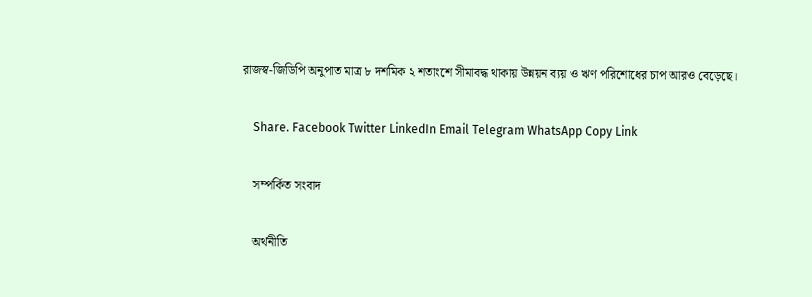রাজস্ব-জিডিপি অনুপাত মাত্র ৮ দশমিক ২ শতাংশে সীমাবদ্ধ থাকায় উন্নয়ন ব্যয় ও ঋণ পরিশোধের চাপ আরও বেড়েছে।

    Share. Facebook Twitter LinkedIn Email Telegram WhatsApp Copy Link

    সম্পর্কিত সংবাদ

    অর্থনীতি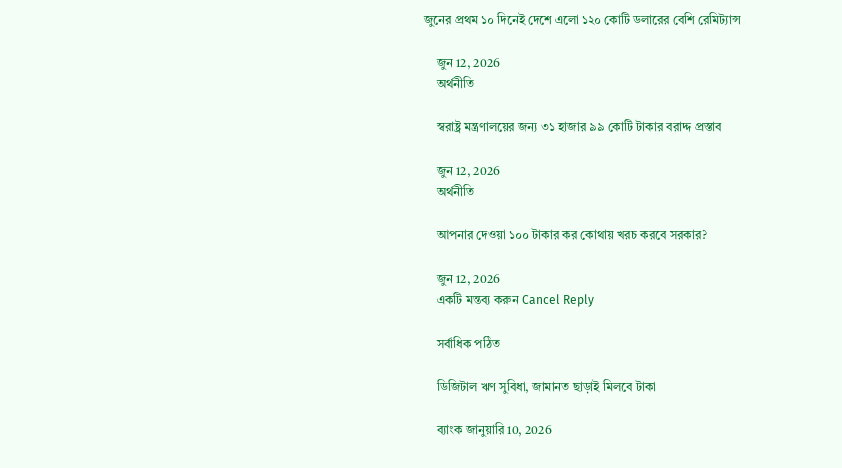জুনের প্রথম ১০ দিনেই দেশে এলো ১২০ কোটি ডলারের বেশি রেমিট্যান্স

    জুন 12, 2026
    অর্থনীতি

    স্বরাষ্ট্র মন্ত্রণালয়ের জন্য ৩১ হাজার ৯৯ কোটি টাকার বরাদ্দ প্রস্তাব

    জুন 12, 2026
    অর্থনীতি

    আপনার দেওয়া ১০০ টাকার কর কোথায় খরচ করবে সরকার?

    জুন 12, 2026
    একটি মন্তব্য করুন Cancel Reply

    সর্বাধিক পঠিত

    ডিজিটাল ঋণ সুবিধা, জামানত ছাড়াই মিলবে টাকা

    ব্যাংক জানুয়ারি 10, 2026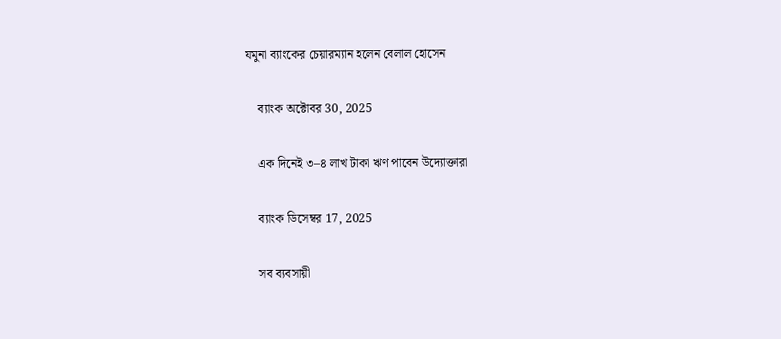যমুনা ব্যাংকের চেয়ারম্যান হলেন বেলাল হোসেন

    ব্যাংক অক্টোবর 30, 2025

    এক দিনেই ৩–৪ লাখ টাকা ঋণ পাবেন উদ্যোক্তারা

    ব্যাংক ডিসেম্বর 17, 2025

    সব ব্যবসায়ী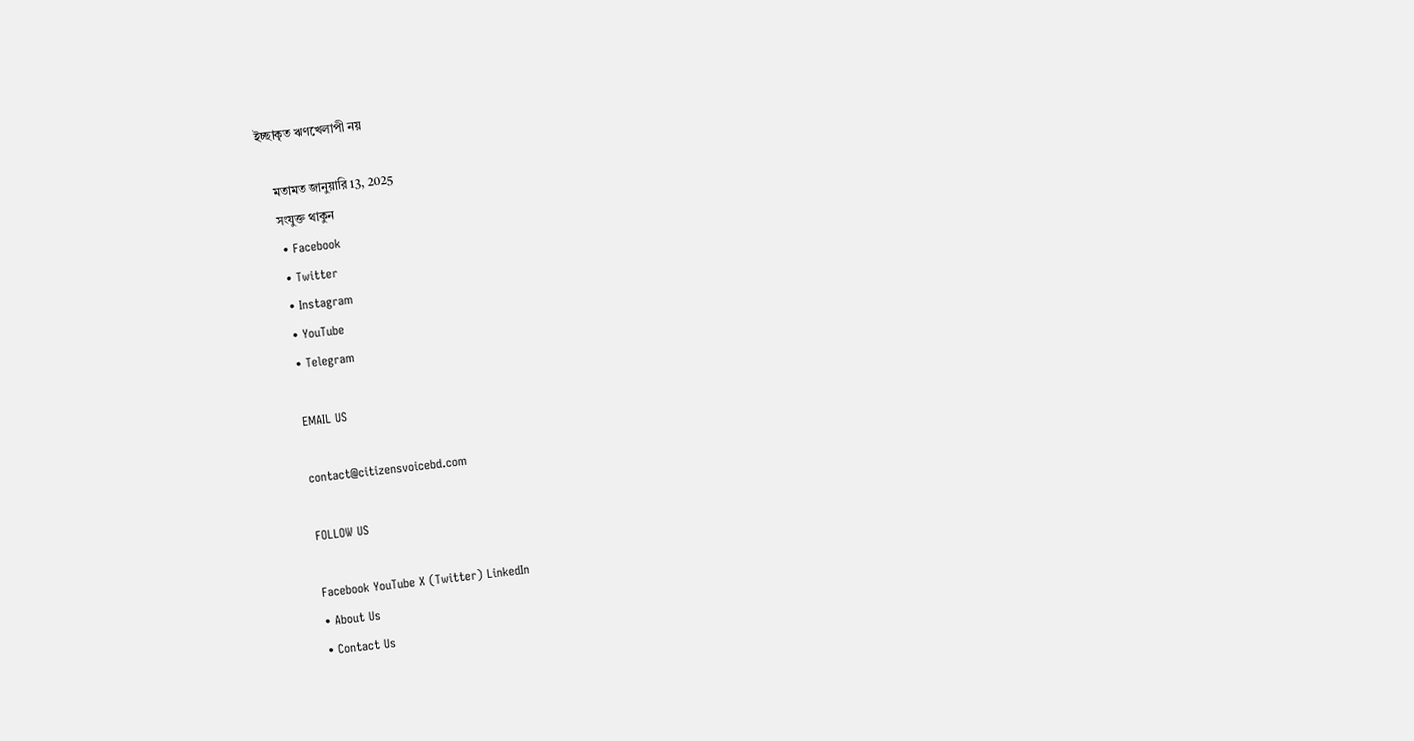ইচ্ছাকৃত ঋণখেলাপী নয়

    মতামত জানুয়ারি 13, 2025
    সংযুক্ত থাকুন
    • Facebook
    • Twitter
    • Instagram
    • YouTube
    • Telegram

    EMAIL US

    contact@citizensvoicebd.com

    FOLLOW US

    Facebook YouTube X (Twitter) LinkedIn
    • About Us
    • Contact Us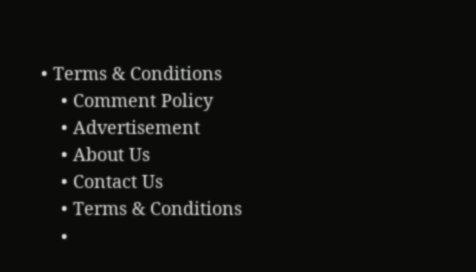• Terms & Conditions
    • Comment Policy
    • Advertisement
    • About Us
    • Contact Us
    • Terms & Conditions
    •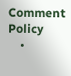Comment Policy
    •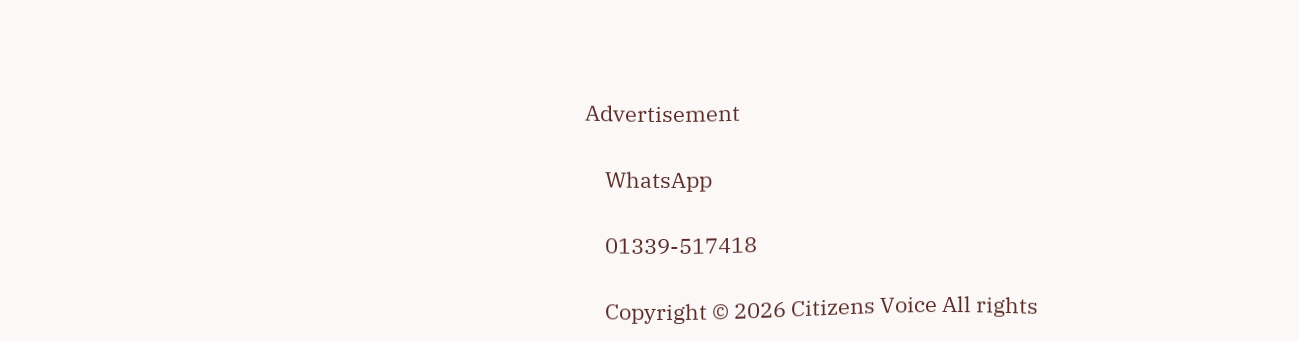Advertisement

    WhatsApp

    01339-517418

    Copyright © 2026 Citizens Voice All rights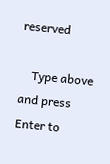reserved

    Type above and press Enter to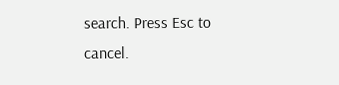search. Press Esc to cancel.